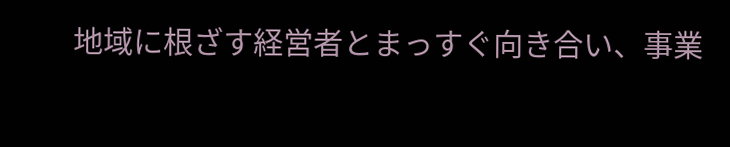地域に根ざす経営者とまっすぐ向き合い、事業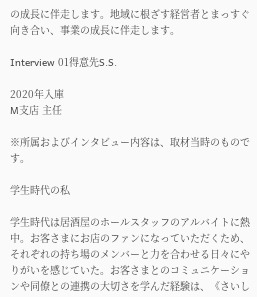の成長に伴走します。地域に根ざす経営者とまっすぐ向き合い、事業の成長に伴走します。

Interview 01得意先S.S.

2020年入庫
M支店 主任

※所属およびインタビュー内容は、取材当時のものです。

学生時代の私

学生時代は居酒屋のホールスタッフのアルバイトに熱中。お客さまにお店のファンになっていただくため、それぞれの持ち場のメンバーと力を合わせる日々にやりがいを感じていた。お客さまとのコミュニケーションや同僚との連携の大切さを学んだ経験は、《さいし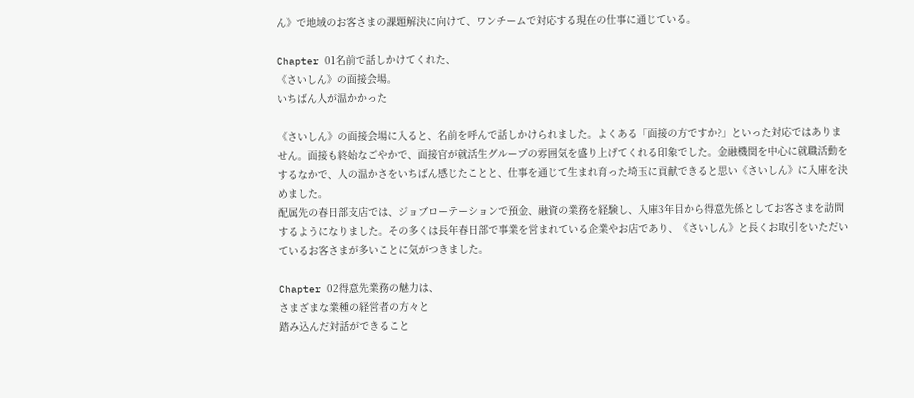ん》で地域のお客さまの課題解決に向けて、ワンチームで対応する現在の仕事に通じている。

Chapter 01名前で話しかけてくれた、
《さいしん》の面接会場。
いちばん人が温かかった

《さいしん》の面接会場に入ると、名前を呼んで話しかけられました。よくある「面接の方ですか?」といった対応ではありません。面接も終始なごやかで、面接官が就活生グループの雰囲気を盛り上げてくれる印象でした。金融機関を中心に就職活動をするなかで、人の温かさをいちばん感じたことと、仕事を通じて生まれ育った埼玉に貢献できると思い《さいしん》に入庫を決めました。
配属先の春日部支店では、ジョブローテーションで預金、融資の業務を経験し、入庫3年目から得意先係としてお客さまを訪問するようになりました。その多くは長年春日部で事業を営まれている企業やお店であり、《さいしん》と長くお取引をいただいているお客さまが多いことに気がつきました。

Chapter 02得意先業務の魅力は、
さまざまな業種の経営者の方々と
踏み込んだ対話ができること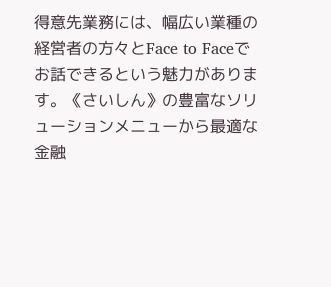得意先業務には、幅広い業種の経営者の方々とFace to Faceでお話できるという魅力があります。《さいしん》の豊富なソリューションメニューから最適な金融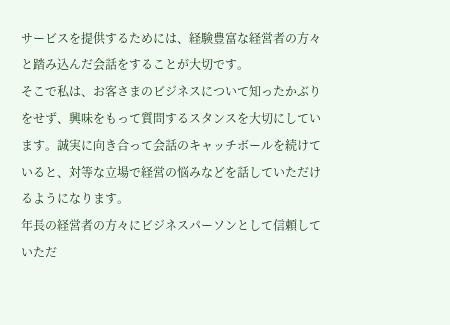サービスを提供するためには、経験豊富な経営者の方々と踏み込んだ会話をすることが大切です。
そこで私は、お客さまのビジネスについて知ったかぶりをせず、興味をもって質問するスタンスを大切にしています。誠実に向き合って会話のキャッチボールを続けていると、対等な立場で経営の悩みなどを話していただけるようになります。
年長の経営者の方々にビジネスパーソンとして信頼していただ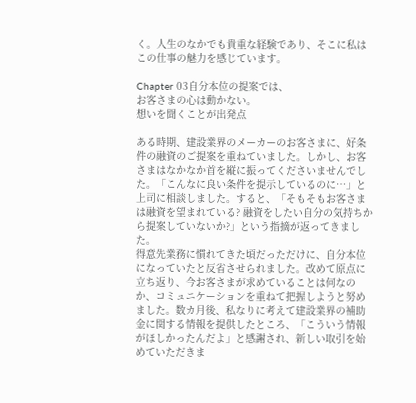く。人生のなかでも貴重な経験であり、そこに私はこの仕事の魅力を感じています。

Chapter 03自分本位の提案では、
お客さまの心は動かない。
想いを聞くことが出発点

ある時期、建設業界のメーカーのお客さまに、好条件の融資のご提案を重ねていました。しかし、お客さまはなかなか首を縦に振ってくださいませんでした。「こんなに良い条件を提示しているのに…」と上司に相談しました。すると、「そもそもお客さまは融資を望まれている? 融資をしたい自分の気持ちから提案していないか?」という指摘が返ってきました。
得意先業務に慣れてきた頃だっただけに、自分本位になっていたと反省させられました。改めて原点に立ち返り、今お客さまが求めていることは何なのか、コミュニケーションを重ねて把握しようと努めました。数カ月後、私なりに考えて建設業界の補助金に関する情報を提供したところ、「こういう情報がほしかったんだよ」と感謝され、新しい取引を始めていただきま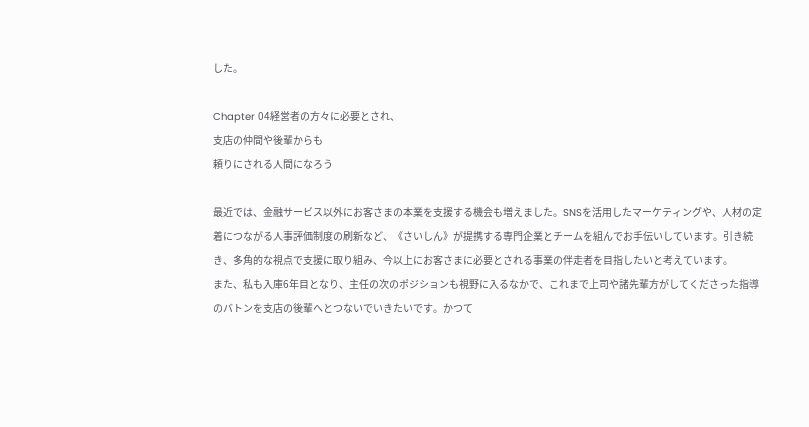した。

Chapter 04経営者の方々に必要とされ、
支店の仲間や後輩からも
頼りにされる人間になろう

最近では、金融サービス以外にお客さまの本業を支援する機会も増えました。SNSを活用したマーケティングや、人材の定着につながる人事評価制度の刷新など、《さいしん》が提携する専門企業とチームを組んでお手伝いしています。引き続き、多角的な視点で支援に取り組み、今以上にお客さまに必要とされる事業の伴走者を目指したいと考えています。
また、私も入庫6年目となり、主任の次のポジションも視野に入るなかで、これまで上司や諸先輩方がしてくださった指導のバトンを支店の後輩へとつないでいきたいです。かつて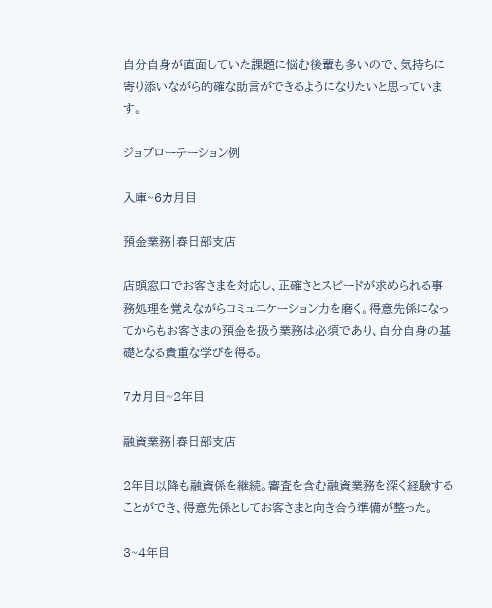自分自身が直面していた課題に悩む後輩も多いので、気持ちに寄り添いながら的確な助言ができるようになりたいと思っています。

ジョブローテーション例

入庫~6カ月目

預金業務|春日部支店

店頭窓口でお客さまを対応し、正確さとスピードが求められる事務処理を覚えながらコミュニケーション力を磨く。得意先係になってからもお客さまの預金を扱う業務は必須であり、自分自身の基礎となる貴重な学びを得る。

7カ月目~2年目

融資業務|春日部支店

2年目以降も融資係を継続。審査を含む融資業務を深く経験することができ、得意先係としてお客さまと向き合う準備が整った。

3~4年目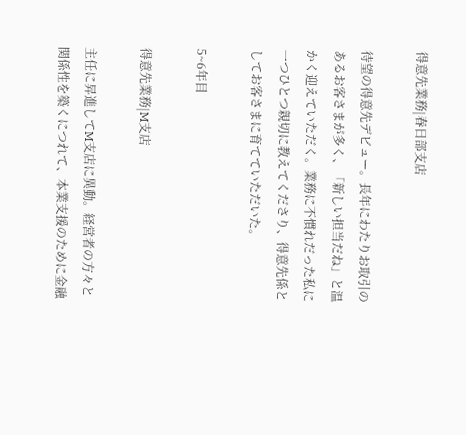得意先業務|春日部支店

待望の得意先デビュー。長年にわたりお取引のあるお客さまが多く、「新しい担当だね」と温かく迎えていただく。業務に不慣れだった私に一つひとつ親切に教えてくださり、得意先係としてお客さまに育てていただいた。

5~6年目

得意先業務|M支店

主任に昇進してM支店に異動。経営者の方々と関係性を築くにつれて、本業支援のために金融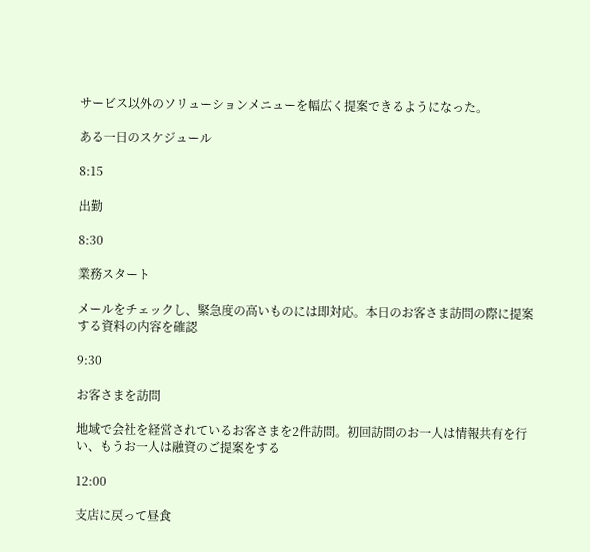サービス以外のソリューションメニューを幅広く提案できるようになった。

ある一日のスケジュール

8:15

出勤

8:30

業務スタート

メールをチェックし、緊急度の高いものには即対応。本日のお客さま訪問の際に提案する資料の内容を確認

9:30

お客さまを訪問

地域で会社を経営されているお客さまを2件訪問。初回訪問のお一人は情報共有を行い、もうお一人は融資のご提案をする

12:00

支店に戻って昼食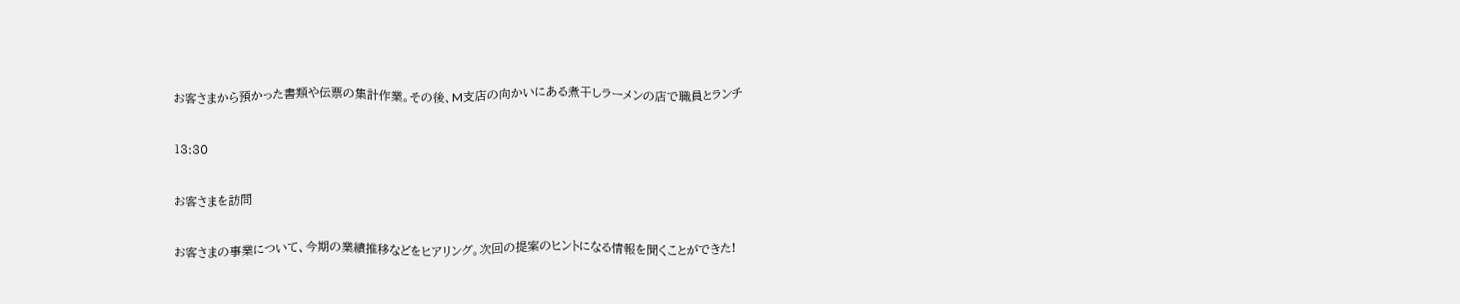お客さまから預かった書類や伝票の集計作業。その後、M支店の向かいにある煮干しラーメンの店で職員とランチ

13:30

お客さまを訪問

お客さまの事業について、今期の業績推移などをヒアリング。次回の提案のヒントになる情報を聞くことができた!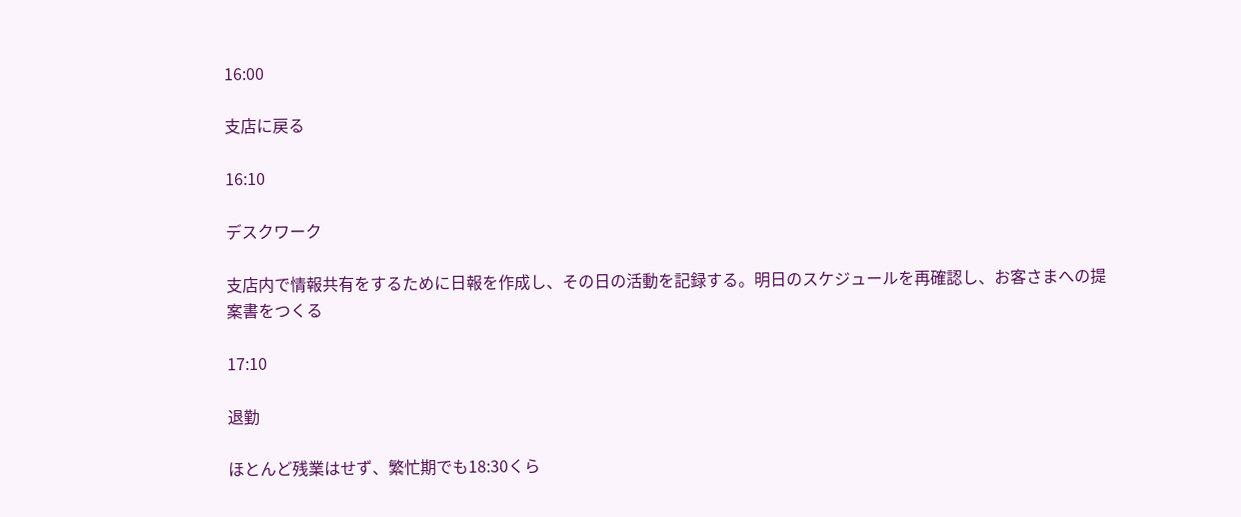16:00

支店に戻る

16:10

デスクワーク

支店内で情報共有をするために日報を作成し、その日の活動を記録する。明日のスケジュールを再確認し、お客さまへの提案書をつくる

17:10

退勤

ほとんど残業はせず、繁忙期でも18:30くら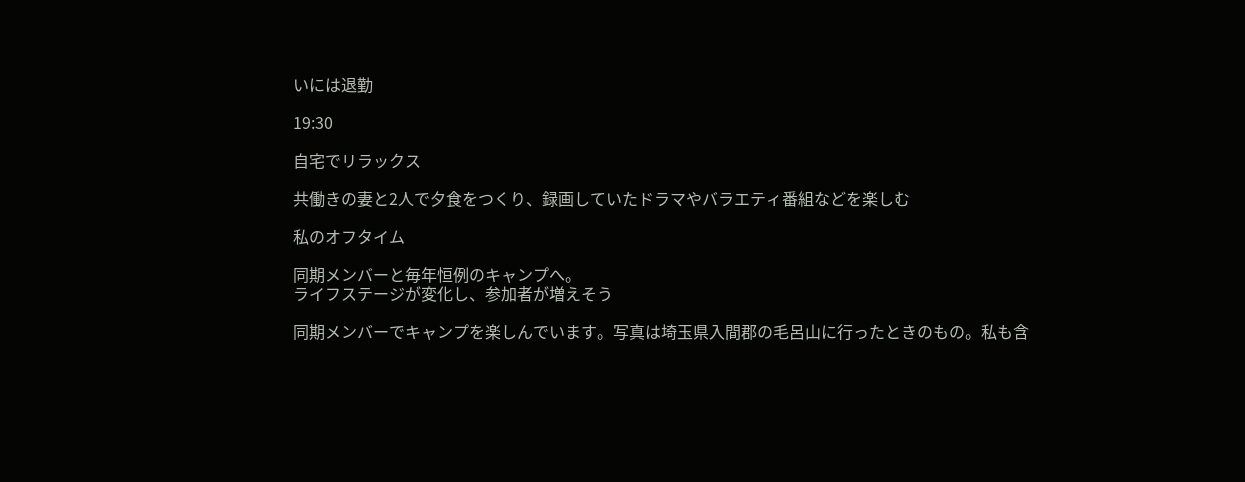いには退勤

19:30

自宅でリラックス

共働きの妻と2人で夕食をつくり、録画していたドラマやバラエティ番組などを楽しむ

私のオフタイム

同期メンバーと毎年恒例のキャンプへ。
ライフステージが変化し、参加者が増えそう

同期メンバーでキャンプを楽しんでいます。写真は埼玉県入間郡の毛呂山に行ったときのもの。私も含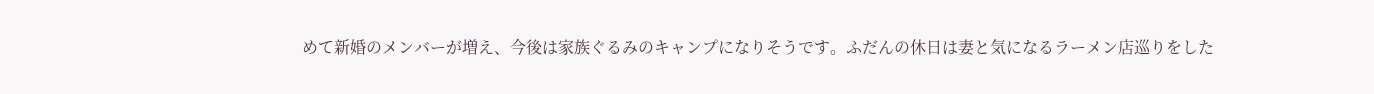めて新婚のメンバーが増え、今後は家族ぐるみのキャンプになりそうです。ふだんの休日は妻と気になるラーメン店巡りをした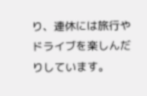り、連休には旅行やドライブを楽しんだりしています。